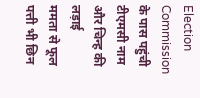Election Commission के पास पहुंची टीएमसी नाम और चिन्ह की लड़ाई
ममता से फूल पत्ती भी छिन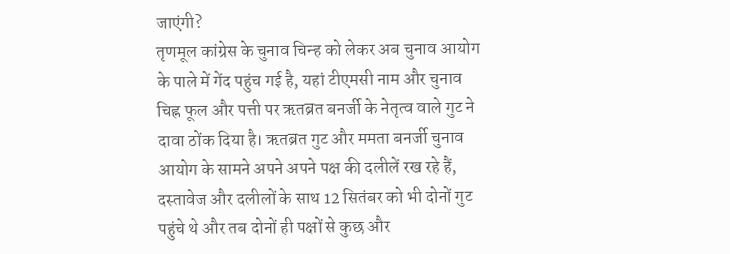जाएंगी?
तृणमूल कांग्रेस के चुनाव चिन्ह को लेकर अब चुनाव आयोग के पाले में गेंद पहुंच गई है, यहां टीएमसी नाम और चुनाव चिह्न फूल और पत्ती पर ऋतब्रत बनर्जी के नेतृत्व वाले गुट ने दावा ठोंक दिया है। ऋतब्रत गुट और ममता बनर्जी चुनाव आयोग के सामने अपने अपने पक्ष की दलीलें रख रहे हैं, दस्तावेज और दलीलों के साथ 12 सितंबर को भी दोनों गुट पहुंचे थे और तब दोनों ही पक्षों से कुछ और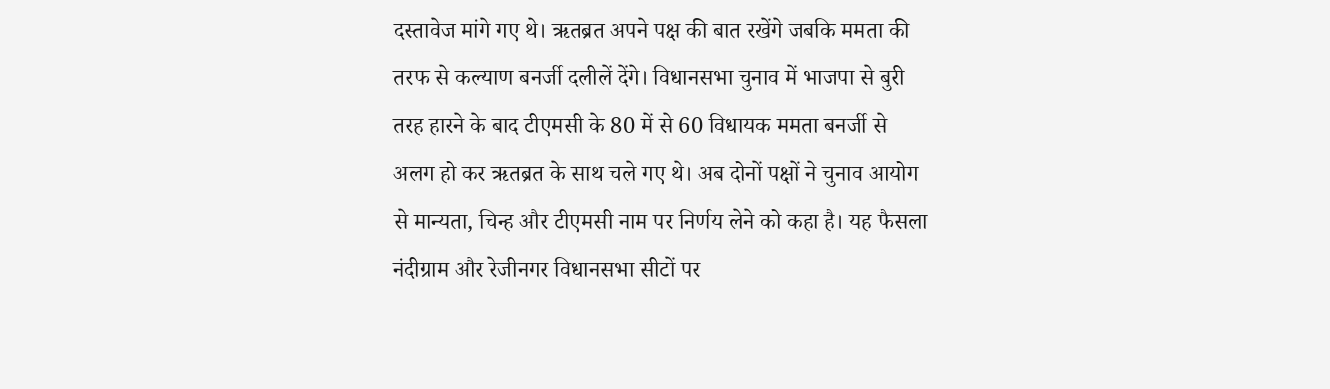दस्तावेज मांगे गए थे। ऋतब्रत अपने पक्ष की बात रखेंगे जबकि ममता की तरफ से कल्याण बनर्जी दलीलें देंगे। विधानसभा चुनाव में भाजपा से बुरी तरह हारने के बाद टीएमसी के 80 में से 60 विधायक ममता बनर्जी से अलग हो कर ऋतब्रत के साथ चले गए थे। अब दोनों पक्षों ने चुनाव आयोग से मान्यता, चिन्ह और टीएमसी नाम पर निर्णय लेने को कहा है। यह फैसला नंदीग्राम और रेजीनगर विधानसभा सीटों पर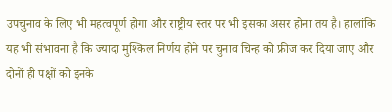उपचुनाव के लिए भी महत्वपूर्ण होगा और राष्ट्रीय स्तर पर भी इसका असर होना तय है। हालांकि यह भी संभावना है कि ज्यादा मुश्किल निर्णय होने पर चुनाव चिन्ह को फ्रीज कर दिया जाए और दोनों ही पक्षों को इनके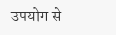उपयोग से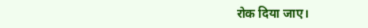रोक दिया जाए।